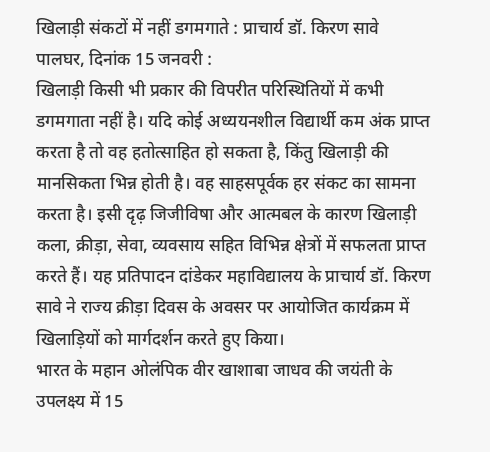खिलाड़ी संकटों में नहीं डगमगाते : प्राचार्य डॉ. किरण सावे
पालघर, दिनांक 15 जनवरी :
खिलाड़ी किसी भी प्रकार की विपरीत परिस्थितियों में कभी डगमगाता नहीं है। यदि कोई अध्ययनशील विद्यार्थी कम अंक प्राप्त करता है तो वह हतोत्साहित हो सकता है, किंतु खिलाड़ी की मानसिकता भिन्न होती है। वह साहसपूर्वक हर संकट का सामना करता है। इसी दृढ़ जिजीविषा और आत्मबल के कारण खिलाड़ी कला, क्रीड़ा, सेवा, व्यवसाय सहित विभिन्न क्षेत्रों में सफलता प्राप्त करते हैं। यह प्रतिपादन दांडेकर महाविद्यालय के प्राचार्य डॉ. किरण सावे ने राज्य क्रीड़ा दिवस के अवसर पर आयोजित कार्यक्रम में खिलाड़ियों को मार्गदर्शन करते हुए किया।
भारत के महान ओलंपिक वीर खाशाबा जाधव की जयंती के उपलक्ष्य में 15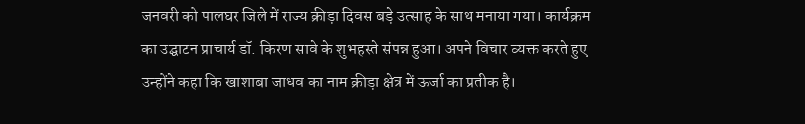जनवरी को पालघर जिले में राज्य क्रीड़ा दिवस बड़े उत्साह के साथ मनाया गया। कार्यक्रम का उद्घाटन प्राचार्य डॉ. किरण सावे के शुभहस्ते संपन्न हुआ। अपने विचार व्यक्त करते हुए उन्होंने कहा कि खाशाबा जाधव का नाम क्रीड़ा क्षेत्र में ऊर्जा का प्रतीक है।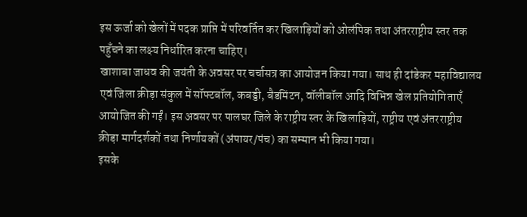इस ऊर्जा को खेलों में पदक प्राप्ति में परिवर्तित कर खिलाड़ियों को ओलंपिक तथा अंतरराष्ट्रीय स्तर तक पहुँचने का लक्ष्य निर्धारित करना चाहिए।
खाशाबा जाधव की जयंती के अवसर पर चर्चासत्र का आयोजन किया गया। साथ ही दांडेकर महाविद्यालय एवं जिला क्रीड़ा संकुल में सॉफ्टबॉल, कबड्डी, बैडमिंटन, वॉलीबॉल आदि विभिन्न खेल प्रतियोगिताएँ आयोजित की गईं। इस अवसर पर पालघर जिले के राष्ट्रीय स्तर के खिलाड़ियों, राष्ट्रीय एवं अंतरराष्ट्रीय क्रीड़ा मार्गदर्शकों तथा निर्णायकों (अंपायर/पंच) का सम्मान भी किया गया।
इसके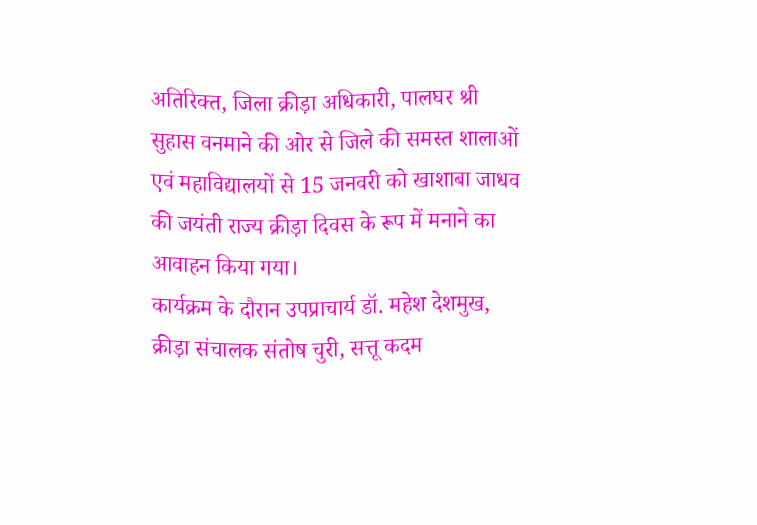अतिरिक्त, जिला क्रीड़ा अधिकारी, पालघर श्री सुहास वनमाने की ओर से जिले की समस्त शालाओं एवं महाविद्यालयों से 15 जनवरी को खाशाबा जाधव की जयंती राज्य क्रीड़ा दिवस के रूप में मनाने का आवाहन किया गया।
कार्यक्रम के दौरान उपप्राचार्य डॉ. महेश देशमुख, क्रीड़ा संचालक संतोष चुरी, सत्तू कदम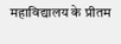महाविद्यालय के प्रीतम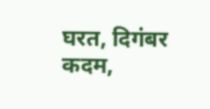घरत, दिगंबर कदम,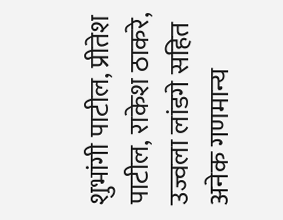शुभांगी पाटील, प्रीतेश पाटील, राकेश ठाकरे, उज्वला लांडगे सहित अनेक गणमान्य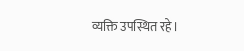व्यक्ति उपस्थित रहे।